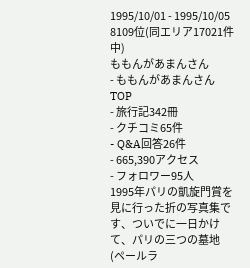1995/10/01 - 1995/10/05
8109位(同エリア17021件中)
ももんがあまんさん
- ももんがあまんさんTOP
- 旅行記342冊
- クチコミ65件
- Q&A回答26件
- 665,390アクセス
- フォロワー95人
1995年パリの凱旋門賞を見に行った折の写真集です、ついでに一日かけて、パリの三つの墓地(ペールラ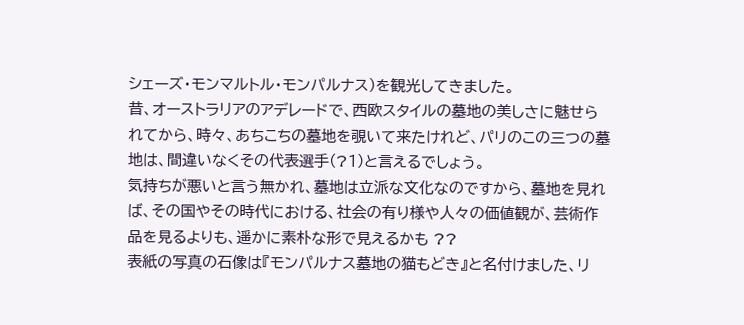シェーズ・モンマルトル・モンパルナス)を観光してきました。
昔、オーストラリアのアデレードで、西欧スタイルの墓地の美しさに魅せられてから、時々、あちこちの墓地を覗いて来たけれど、パリのこの三つの墓地は、間違いなくその代表選手(?1)と言えるでしょう。
気持ちが悪いと言う無かれ、墓地は立派な文化なのですから、墓地を見れば、その国やその時代における、社会の有り様や人々の価値観が、芸術作品を見るよりも、遥かに素朴な形で見えるかも ??
表紙の写真の石像は『モンパルナス墓地の猫もどき』と名付けました、リ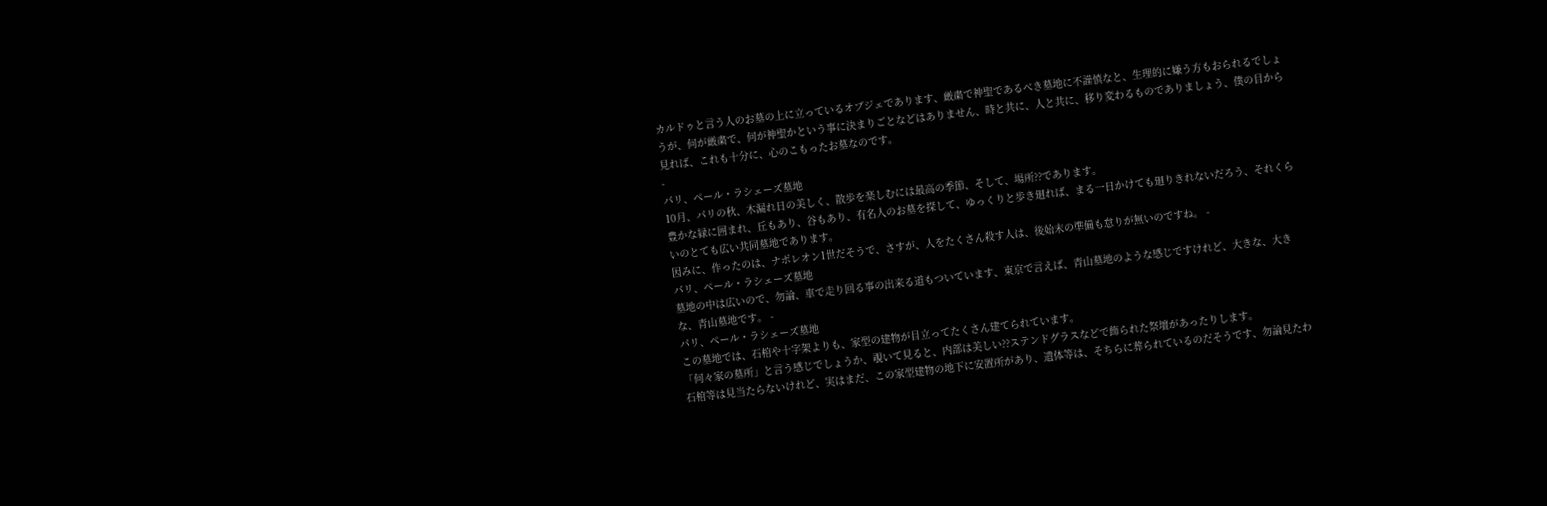カルドゥと言う人のお墓の上に立っているオブジェであります、厳粛で神聖であるべき墓地に不謹慎なと、生理的に嫌う方もおられるでしょうが、何が厳粛で、何が神聖かという事に決まりごとなどはありません、時と共に、人と共に、移り変わるものでありましょう、僕の目から見れば、これも十分に、心のこもったお墓なのです。
-
パリ、ペール・ラシェーズ墓地
10月、パリの秋、木漏れ日の美しく、散歩を楽しむには最高の季節、そして、場所??であります。
豊かな緑に囲まれ、丘もあり、谷もあり、有名人のお墓を探して、ゆっくりと歩き廻れば、まる一日かけても廻りきれないだろう、それくらいのとても広い共同墓地であります。
因みに、作ったのは、ナポレオン1世だそうで、さすが、人をたくさん殺す人は、後始末の準備も怠りが無いのですね。 -
パリ、ペール・ラシェーズ墓地
墓地の中は広いので、勿論、車で走り回る事の出来る道もついています、東京で言えば、青山墓地のような感じですけれど、大きな、大きな、青山墓地です。 -
パリ、ペール・ラシェーズ墓地
この墓地では、石棺や十字架よりも、家型の建物が目立ってたくさん建てられています。
「何々家の墓所」と言う感じでしょうか、覗いて見ると、内部は美しい??ステンドグラスなどで飾られた祭壇があったりします。
石棺等は見当たらないけれど、実はまだ、この家型建物の地下に安置所があり、遺体等は、そちらに葬られているのだそうです、勿論見たわ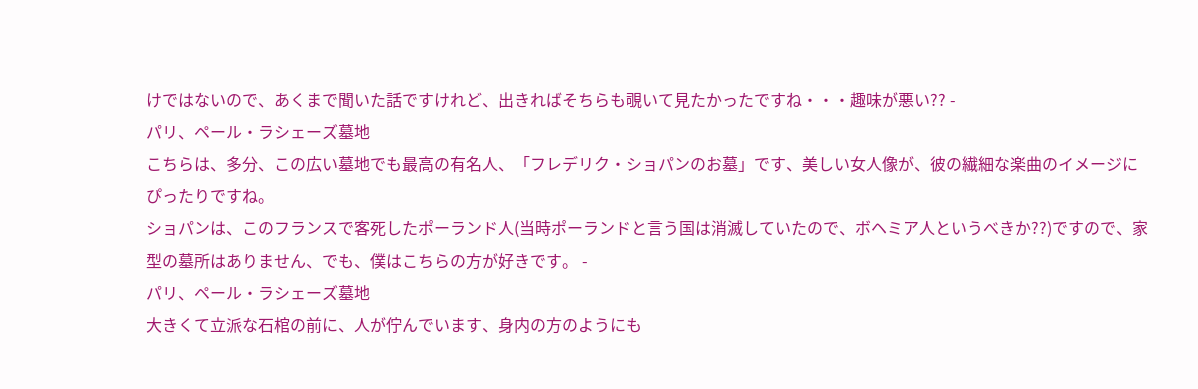けではないので、あくまで聞いた話ですけれど、出きればそちらも覗いて見たかったですね・・・趣味が悪い?? -
パリ、ペール・ラシェーズ墓地
こちらは、多分、この広い墓地でも最高の有名人、「フレデリク・ショパンのお墓」です、美しい女人像が、彼の繊細な楽曲のイメージにぴったりですね。
ショパンは、このフランスで客死したポーランド人(当時ポーランドと言う国は消滅していたので、ボヘミア人というべきか??)ですので、家型の墓所はありません、でも、僕はこちらの方が好きです。 -
パリ、ペール・ラシェーズ墓地
大きくて立派な石棺の前に、人が佇んでいます、身内の方のようにも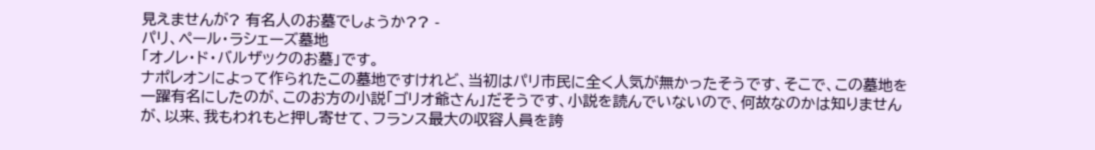見えませんが? 有名人のお墓でしょうか?? -
パリ、ペール・ラシェーズ墓地
「オノレ・ド・バルザックのお墓」です。
ナポレオンによって作られたこの墓地ですけれど、当初はパリ市民に全く人気が無かったそうです、そこで、この墓地を一躍有名にしたのが、このお方の小説「ゴリオ爺さん」だそうです、小説を読んでいないので、何故なのかは知りませんが、以来、我もわれもと押し寄せて、フランス最大の収容人員を誇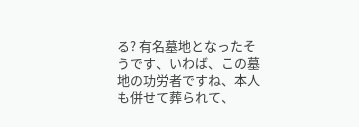る? 有名墓地となったそうです、いわば、この墓地の功労者ですね、本人も併せて葬られて、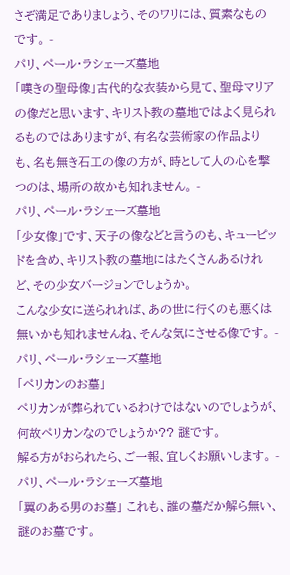さぞ満足でありましょう、そのワリには、質素なものです。 -
パリ、ペール・ラシェーズ墓地
「嘆きの聖母像」古代的な衣装から見て、聖母マリアの像だと思います、キリスト教の墓地ではよく見られるものではありますが、有名な芸術家の作品よりも、名も無き石工の像の方が、時として人の心を撃つのは、場所の故かも知れません。 -
パリ、ペール・ラシェーズ墓地
「少女像」です、天子の像などと言うのも、キューピッドを含め、キリスト教の墓地にはたくさんあるけれど、その少女バージョンでしょうか。
こんな少女に送られれば、あの世に行くのも悪くは無いかも知れませんね、そんな気にさせる像です。 -
パリ、ペール・ラシェーズ墓地
「ペリカンのお墓」
ペリカンが葬られているわけではないのでしょうが、何故ペリカンなのでしょうか?? 謎です。
解る方がおられたら、ご一報、宜しくお願いします。 -
パリ、ペール・ラシェーズ墓地
「翼のある男のお墓」 これも、誰の墓だか解ら無い、謎のお墓です。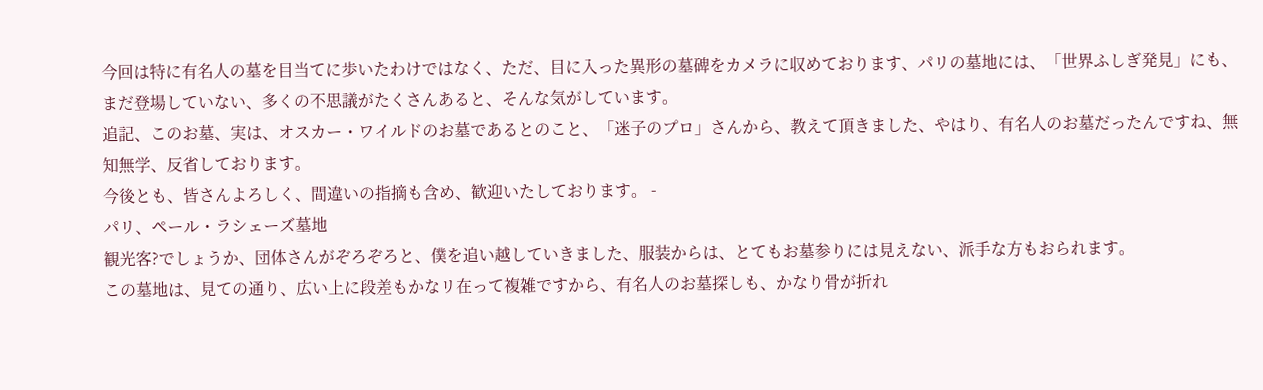今回は特に有名人の墓を目当てに歩いたわけではなく、ただ、目に入った異形の墓碑をカメラに収めております、パリの墓地には、「世界ふしぎ発見」にも、まだ登場していない、多くの不思議がたくさんあると、そんな気がしています。
追記、このお墓、実は、オスカー・ワイルドのお墓であるとのこと、「迷子のプロ」さんから、教えて頂きました、やはり、有名人のお墓だったんですね、無知無学、反省しております。
今後とも、皆さんよろしく、間違いの指摘も含め、歓迎いたしております。 -
パリ、ペール・ラシェーズ墓地
観光客?でしょうか、団体さんがぞろぞろと、僕を追い越していきました、服装からは、とてもお墓参りには見えない、派手な方もおられます。
この墓地は、見ての通り、広い上に段差もかなリ在って複雑ですから、有名人のお墓探しも、かなり骨が折れ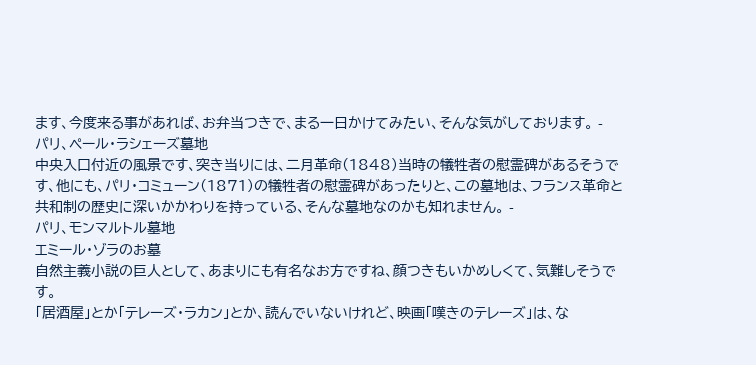ます、今度来る事があれば、お弁当つきで、まる一日かけてみたい、そんな気がしております。 -
パリ、ペール・ラシェーズ墓地
中央入口付近の風景です、突き当りには、二月革命(1848)当時の犠牲者の慰霊碑があるそうです、他にも、パリ・コミューン(1871)の犠牲者の慰霊碑があったりと、この墓地は、フランス革命と共和制の歴史に深いかかわりを持っている、そんな墓地なのかも知れません。 -
パリ、モンマルトル墓地
エミール・ゾラのお墓
自然主義小説の巨人として、あまりにも有名なお方ですね、顔つきもいかめしくて、気難しそうです。
「居酒屋」とか「テレーズ・ラカン」とか、読んでいないけれど、映画「嘆きのテレーズ」は、な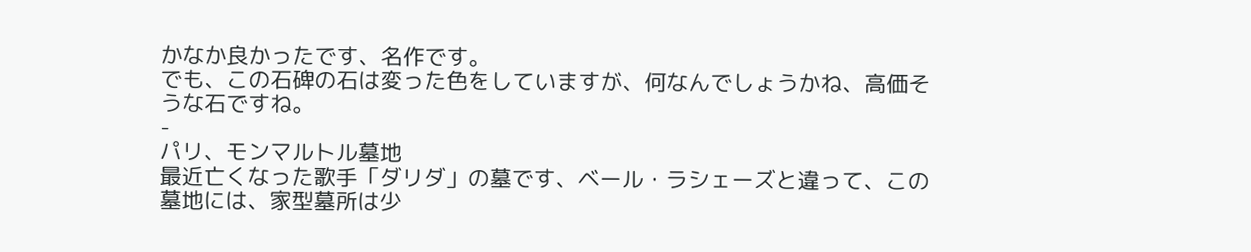かなか良かったです、名作です。
でも、この石碑の石は変った色をしていますが、何なんでしょうかね、高価そうな石ですね。
-
パリ、モンマルトル墓地
最近亡くなった歌手「ダリダ」の墓です、ベール・ラシェーズと違って、この墓地には、家型墓所は少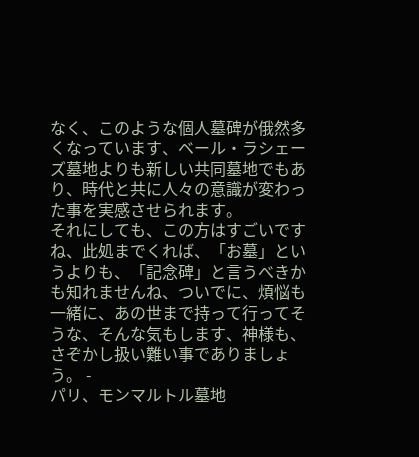なく、このような個人墓碑が俄然多くなっています、ベール・ラシェーズ墓地よりも新しい共同墓地でもあり、時代と共に人々の意識が変わった事を実感させられます。
それにしても、この方はすごいですね、此処までくれば、「お墓」というよりも、「記念碑」と言うべきかも知れませんね、ついでに、煩悩も一緒に、あの世まで持って行ってそうな、そんな気もします、神様も、さぞかし扱い難い事でありましょう。 -
パリ、モンマルトル墓地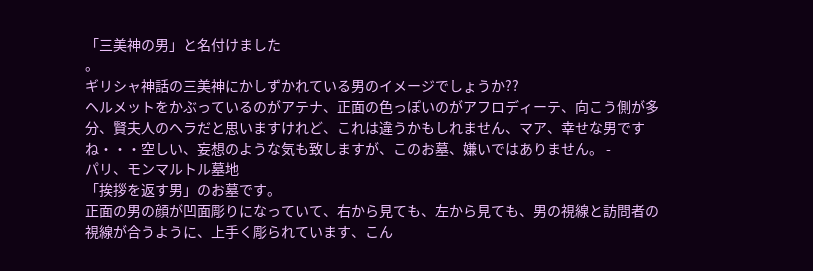「三美神の男」と名付けました
。
ギリシャ神話の三美神にかしずかれている男のイメージでしょうか??
ヘルメットをかぶっているのがアテナ、正面の色っぽいのがアフロディーテ、向こう側が多分、賢夫人のヘラだと思いますけれど、これは違うかもしれません、マア、幸せな男ですね・・・空しい、妄想のような気も致しますが、このお墓、嫌いではありません。 -
パリ、モンマルトル墓地
「挨拶を返す男」のお墓です。
正面の男の顔が凹面彫りになっていて、右から見ても、左から見ても、男の視線と訪問者の視線が合うように、上手く彫られています、こん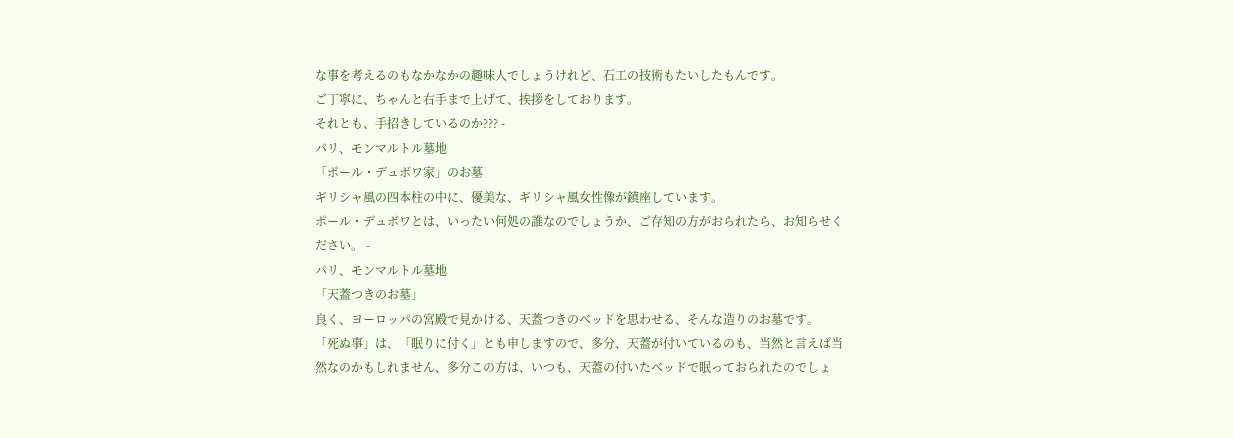な事を考えるのもなかなかの趣味人でしょうけれど、石工の技術もたいしたもんです。
ご丁寧に、ちゃんと右手まで上げて、挨拶をしております。
それとも、手招きしているのか??? -
パリ、モンマルトル墓地
「ポール・デュボワ家」のお墓
ギリシャ風の四本柱の中に、優美な、ギリシャ風女性像が鎮座しています。
ポール・デュボワとは、いったい何処の誰なのでしょうか、ご存知の方がおられたら、お知らせください。 -
パリ、モンマルトル墓地
「天蓋つきのお墓」
良く、ヨーロッパの宮殿で見かける、天蓋つきのベッドを思わせる、そんな造りのお墓です。
「死ぬ事」は、「眠りに付く」とも申しますので、多分、天蓋が付いているのも、当然と言えば当然なのかもしれません、多分この方は、いつも、天蓋の付いたベッドで眠っておられたのでしょ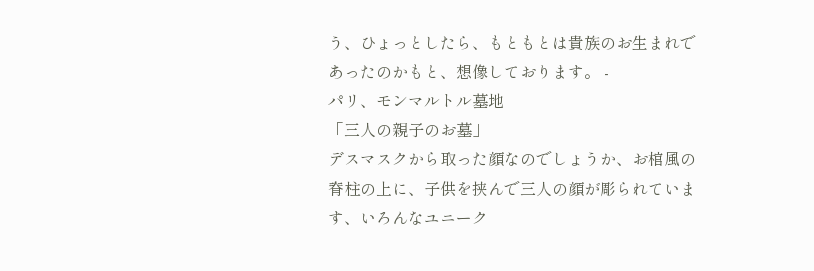う、ひょっとしたら、もともとは貴族のお生まれであったのかもと、想像しております。 -
パリ、モンマルトル墓地
「三人の親子のお墓」
デスマスクから取った顔なのでしょうか、お棺風の脊柱の上に、子供を挟んで三人の顔が彫られています、いろんなユニーク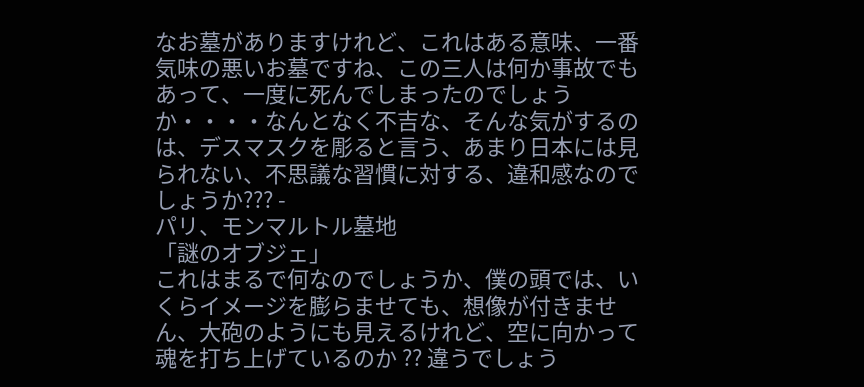なお墓がありますけれど、これはある意味、一番気味の悪いお墓ですね、この三人は何か事故でもあって、一度に死んでしまったのでしょうか・・・・なんとなく不吉な、そんな気がするのは、デスマスクを彫ると言う、あまり日本には見られない、不思議な習慣に対する、違和感なのでしょうか??? -
パリ、モンマルトル墓地
「謎のオブジェ」
これはまるで何なのでしょうか、僕の頭では、いくらイメージを膨らませても、想像が付きません、大砲のようにも見えるけれど、空に向かって魂を打ち上げているのか ?? 違うでしょう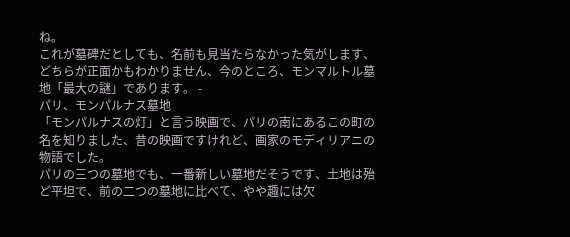ね。
これが墓碑だとしても、名前も見当たらなかった気がします、どちらが正面かもわかりません、今のところ、モンマルトル墓地「最大の謎」であります。 -
パリ、モンパルナス墓地
「モンパルナスの灯」と言う映画で、パリの南にあるこの町の名を知りました、昔の映画ですけれど、画家のモディリアニの物語でした。
パリの三つの墓地でも、一番新しい墓地だそうです、土地は殆ど平坦で、前の二つの墓地に比べて、やや趣には欠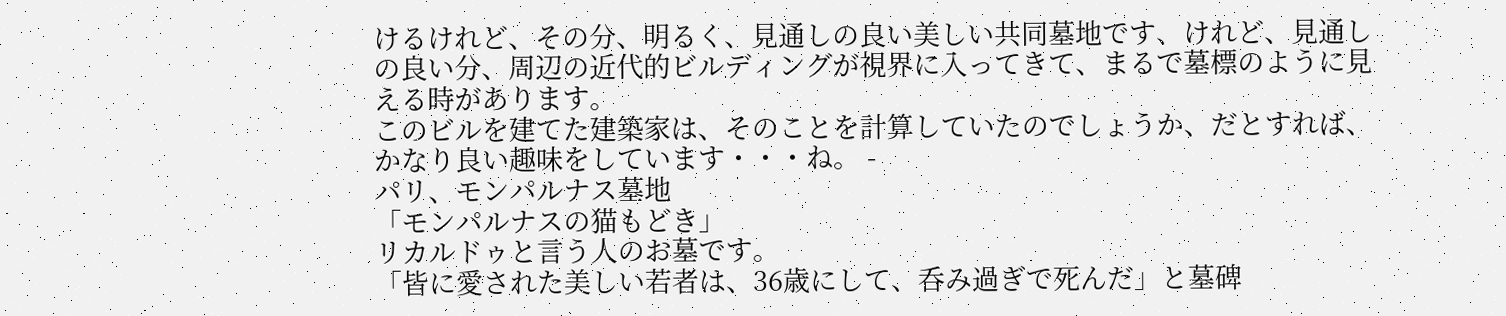けるけれど、その分、明るく、見通しの良い美しい共同墓地です、けれど、見通しの良い分、周辺の近代的ビルディングが視界に入ってきて、まるで墓標のように見える時があります。
このビルを建てた建築家は、そのことを計算していたのでしょうか、だとすれば、かなり良い趣味をしています・・・ね。 -
パリ、モンパルナス墓地
「モンパルナスの猫もどき」
リカルドゥと言う人のお墓です。
「皆に愛された美しい若者は、36歳にして、呑み過ぎで死んだ」と墓碑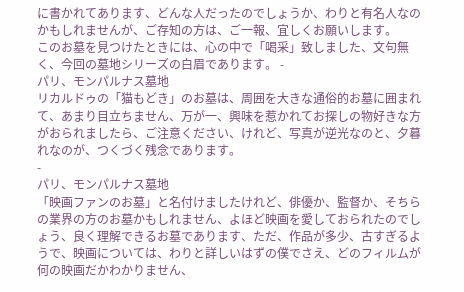に書かれてあります、どんな人だったのでしょうか、わりと有名人なのかもしれませんが、ご存知の方は、ご一報、宜しくお願いします。
このお墓を見つけたときには、心の中で「喝采」致しました、文句無く、今回の墓地シリーズの白眉であります。 -
パリ、モンパルナス墓地
リカルドゥの「猫もどき」のお墓は、周囲を大きな通俗的お墓に囲まれて、あまり目立ちません、万が一、興味を惹かれてお探しの物好きな方がおられましたら、ご注意ください、けれど、写真が逆光なのと、夕暮れなのが、つくづく残念であります。
-
パリ、モンパルナス墓地
「映画ファンのお墓」と名付けましたけれど、俳優か、監督か、そちらの業界の方のお墓かもしれません、よほど映画を愛しておられたのでしょう、良く理解できるお墓であります、ただ、作品が多少、古すぎるようで、映画については、わりと詳しいはずの僕でさえ、どのフィルムが何の映画だかわかりません、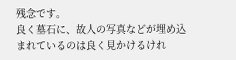残念です。
良く墓石に、故人の写真などが埋め込まれているのは良く見かけるけれ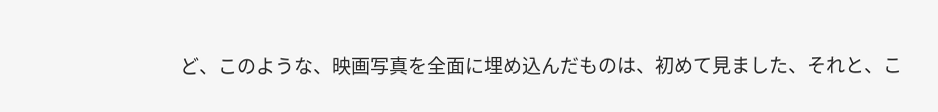ど、このような、映画写真を全面に埋め込んだものは、初めて見ました、それと、こ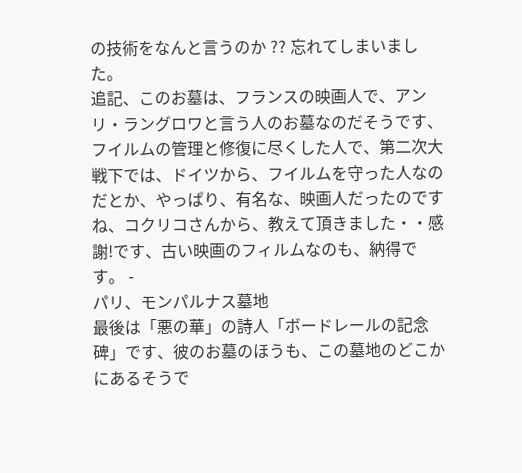の技術をなんと言うのか ?? 忘れてしまいました。
追記、このお墓は、フランスの映画人で、アンリ・ラングロワと言う人のお墓なのだそうです、フイルムの管理と修復に尽くした人で、第二次大戦下では、ドイツから、フイルムを守った人なのだとか、やっぱり、有名な、映画人だったのですね、コクリコさんから、教えて頂きました・・感謝!です、古い映画のフィルムなのも、納得です。 -
パリ、モンパルナス墓地
最後は「悪の華」の詩人「ボードレールの記念碑」です、彼のお墓のほうも、この墓地のどこかにあるそうで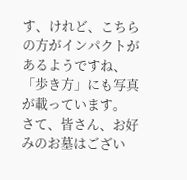す、けれど、こちらの方がインパクトがあるようですね、「歩き方」にも写真が載っています。
さて、皆さん、お好みのお墓はござい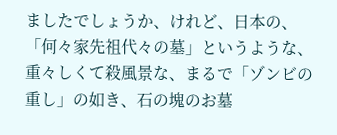ましたでしょうか、けれど、日本の、「何々家先祖代々の墓」というような、重々しくて殺風景な、まるで「ゾンビの重し」の如き、石の塊のお墓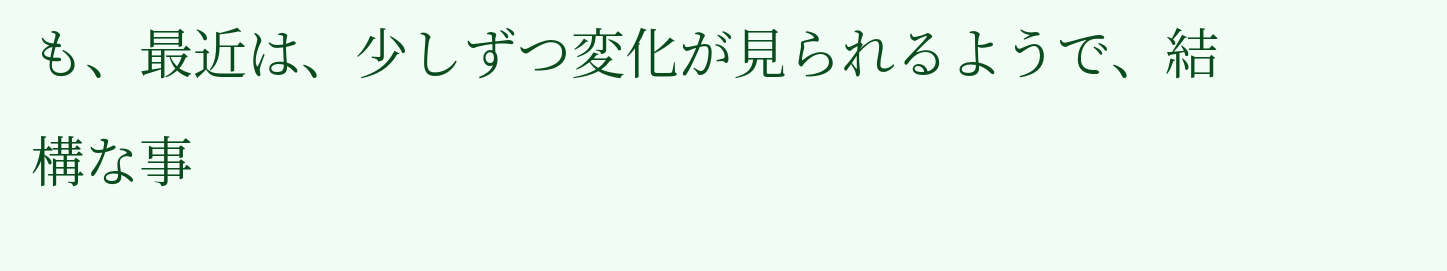も、最近は、少しずつ変化が見られるようで、結構な事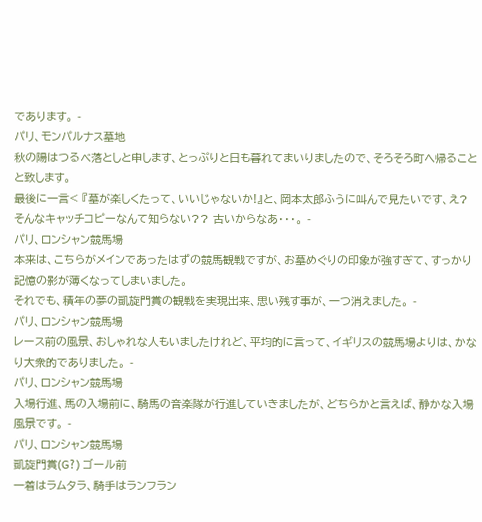であります。 -
パリ、モンパルナス墓地
秋の陽はつるべ落としと申します、とっぷりと日も暮れてまいりましたので、そろそろ町へ帰ることと致します。
最後に一言< 『墓が楽しくたって、いいじゃないか!』と、岡本太郎ふうに叫んで見たいです、え? そんなキャッチコピーなんて知らない?? 古いからなあ・・・。 -
パリ、ロンシャン競馬場
本来は、こちらがメインであったはずの競馬観戦ですが、お墓めぐりの印象が強すぎて、すっかり記憶の影が薄くなってしまいました。
それでも、積年の夢の凱旋門賞の観戦を実現出来、思い残す事が、一つ消えました。 -
パリ、ロンシャン競馬場
レース前の風景、おしゃれな人もいましたけれど、平均的に言って、イギリスの競馬場よりは、かなり大衆的でありました。 -
パリ、ロンシャン競馬場
入場行進、馬の入場前に、騎馬の音楽隊が行進していきましたが、どちらかと言えば、静かな入場風景です。 -
パリ、ロンシャン競馬場
凱旋門賞(G?) ゴール前
一着はラムタラ、騎手はランフラン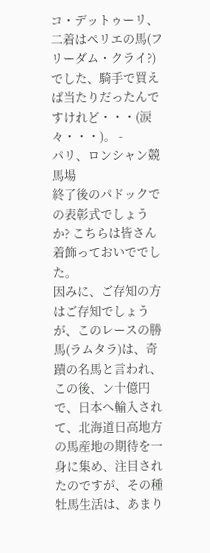コ・デットゥーリ、二着はペリエの馬(フリーダム・クライ?)でした、騎手で買えば当たりだったんですけれど・・・(涙々・・・)。 -
パリ、ロンシャン競馬場
終了後のパドックでの表彰式でしょうか? こちらは皆さん着飾っておいででした。
因みに、ご存知の方はご存知でしょうが、このレースの勝馬(ラムタラ)は、奇蹟の名馬と言われ、この後、ン十億円で、日本へ輸入されて、北海道日高地方の馬産地の期待を一身に集め、注目されたのですが、その種牡馬生活は、あまり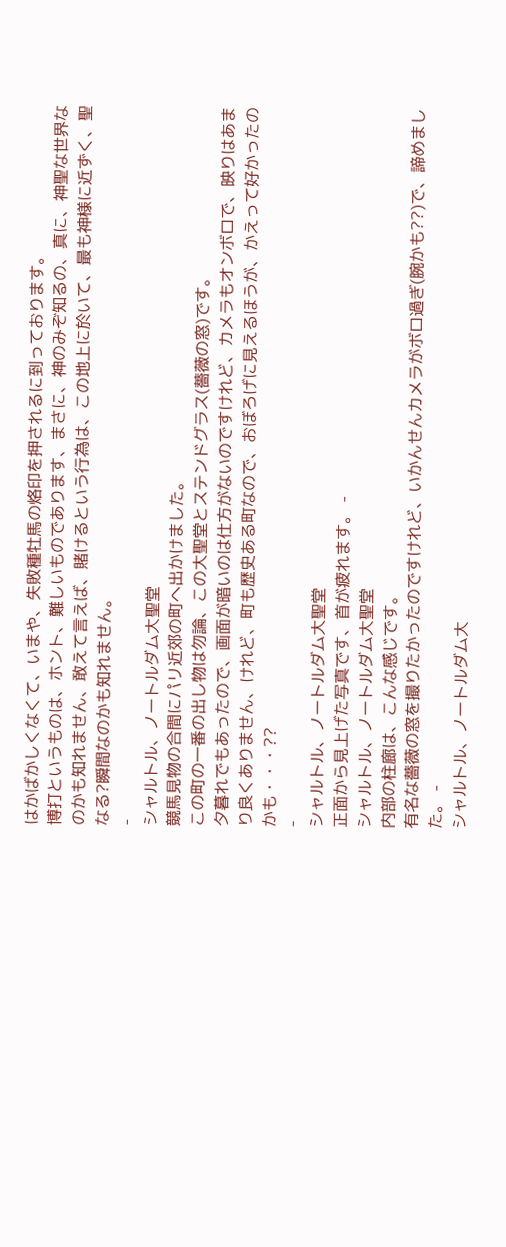はかばかしくなくて、いまや、失敗種牡馬の烙印を押されるに到っております。
博打というものは、ホント、難しいものであります、まさに、神のみぞ知るの、真に、神聖な世界なのかも知れません、敢えて言えば、賭けるという行為は、この地上に於いて、最も神様に近ずく、聖なる?瞬間なのかも知れません。
-
シャルトル、ノートルダム大聖堂
競馬見物の合間にパリ近郊の町へ出かけました。
この町の一番の出し物は勿論、この大聖堂とステンドグラス(薔薇の窓)です。
夕暮れでもあったので、画面が暗いのは仕方がないのですけれど、カメラもオンボロで、映りはあまり良くありません、けれど、町も歴史ある町なので、おぼろげに見えるほうが、かえって好かったのかも・・・??
-
シャルトル、ノートルダム大聖堂
正面から見上げた写真です、首が疲れます。 -
シャルトル、ノートルダム大聖堂
内部の柱廊は、こんな感じです。
有名な薔薇の窓を撮りたかったのですけれど、いかんせんカメラがボロ過ぎ(腕かも??)で、諦めました。 -
シャルトル、ノートルダム大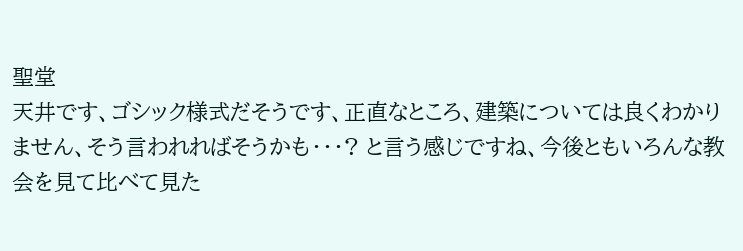聖堂
天井です、ゴシック様式だそうです、正直なところ、建築については良くわかりません、そう言われればそうかも・・・? と言う感じですね、今後ともいろんな教会を見て比べて見た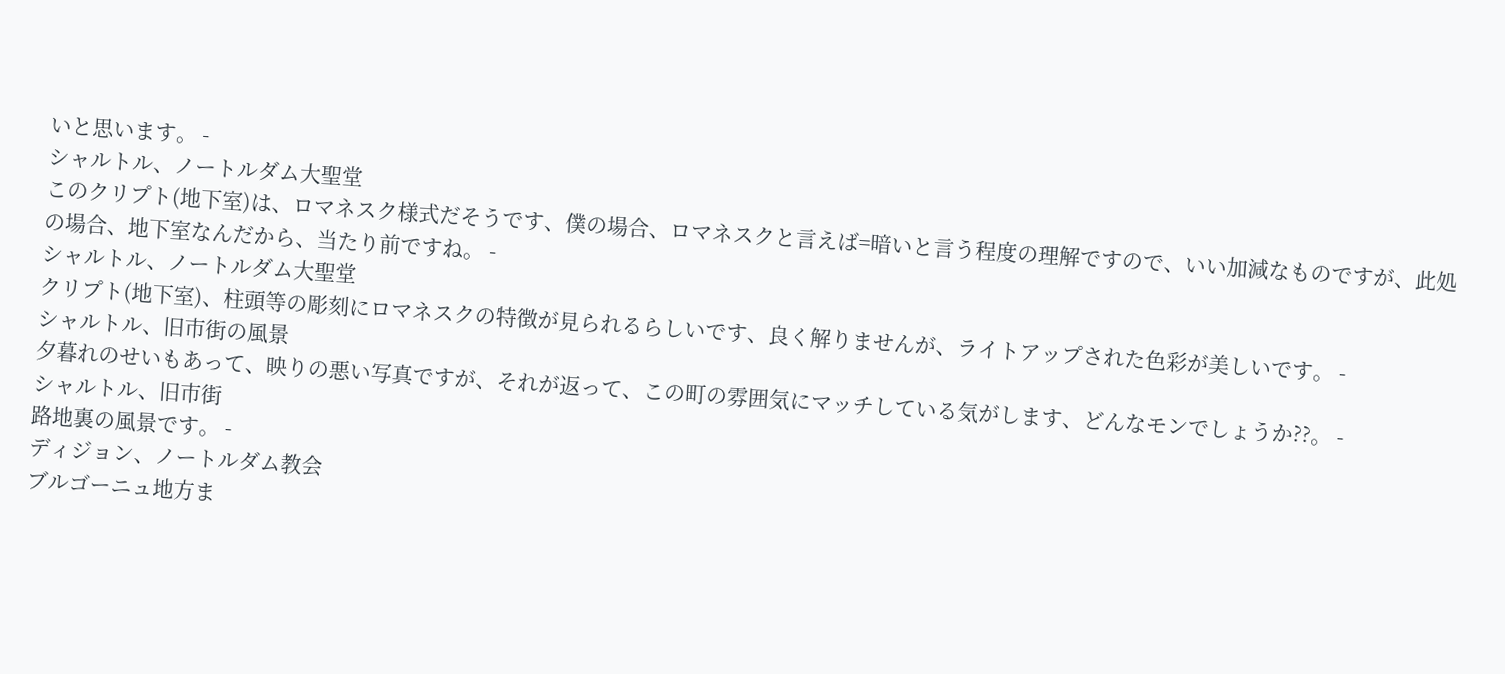いと思います。 -
シャルトル、ノートルダム大聖堂
このクリプト(地下室)は、ロマネスク様式だそうです、僕の場合、ロマネスクと言えば=暗いと言う程度の理解ですので、いい加減なものですが、此処の場合、地下室なんだから、当たり前ですね。 -
シャルトル、ノートルダム大聖堂
クリプト(地下室)、柱頭等の彫刻にロマネスクの特徴が見られるらしいです、良く解りませんが、ライトアップされた色彩が美しいです。 -
シャルトル、旧市街の風景
夕暮れのせいもあって、映りの悪い写真ですが、それが返って、この町の雰囲気にマッチしている気がします、どんなモンでしょうか??。 -
シャルトル、旧市街
路地裏の風景です。 -
ディジョン、ノートルダム教会
ブルゴーニュ地方ま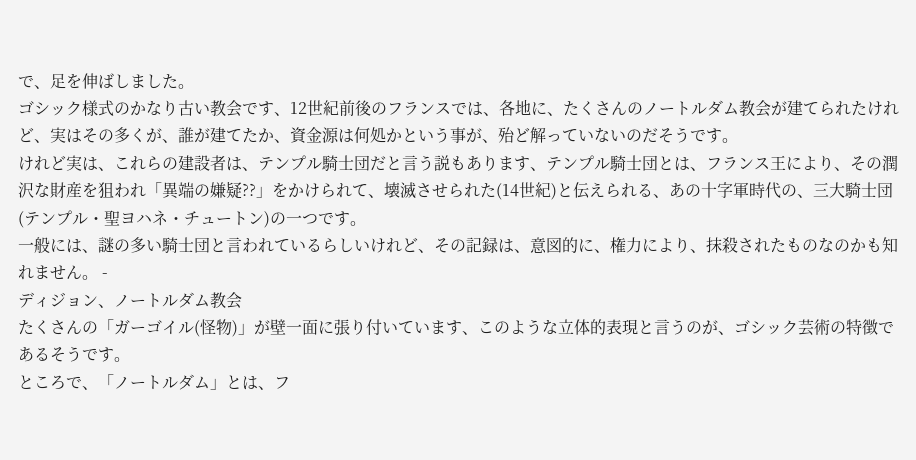で、足を伸ばしました。
ゴシック様式のかなり古い教会です、12世紀前後のフランスでは、各地に、たくさんのノートルダム教会が建てられたけれど、実はその多くが、誰が建てたか、資金源は何処かという事が、殆ど解っていないのだそうです。
けれど実は、これらの建設者は、テンプル騎士団だと言う説もあります、テンプル騎士団とは、フランス王により、その潤沢な財産を狙われ「異端の嫌疑??」をかけられて、壊滅させられた(14世紀)と伝えられる、あの十字軍時代の、三大騎士団(テンプル・聖ヨハネ・チュートン)の一つです。
一般には、謎の多い騎士団と言われているらしいけれど、その記録は、意図的に、権力により、抹殺されたものなのかも知れません。 -
ディジョン、ノートルダム教会
たくさんの「ガーゴイル(怪物)」が壁一面に張り付いています、このような立体的表現と言うのが、ゴシック芸術の特徴であるそうです。
ところで、「ノートルダム」とは、フ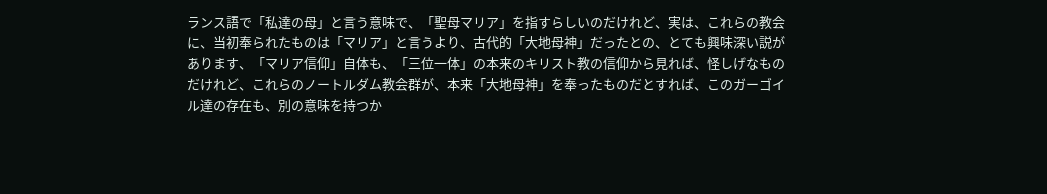ランス語で「私達の母」と言う意味で、「聖母マリア」を指すらしいのだけれど、実は、これらの教会に、当初奉られたものは「マリア」と言うより、古代的「大地母神」だったとの、とても興味深い説があります、「マリア信仰」自体も、「三位一体」の本来のキリスト教の信仰から見れば、怪しげなものだけれど、これらのノートルダム教会群が、本来「大地母神」を奉ったものだとすれば、このガーゴイル達の存在も、別の意味を持つか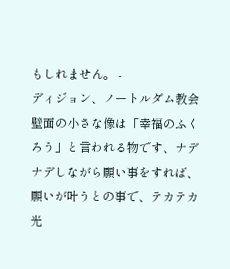もしれません。 -
ディジョン、ノートルダム教会
壁面の小さな像は「幸福のふくろう」と言われる物です、ナデナデしながら願い事をすれば、願いが叶うとの事で、テカテカ光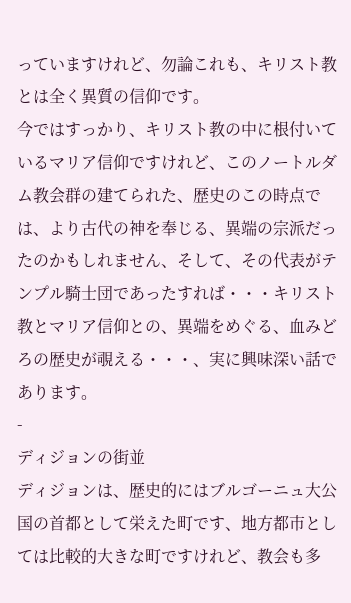っていますけれど、勿論これも、キリスト教とは全く異質の信仰です。
今ではすっかり、キリスト教の中に根付いているマリア信仰ですけれど、このノートルダム教会群の建てられた、歴史のこの時点では、より古代の神を奉じる、異端の宗派だったのかもしれません、そして、その代表がテンプル騎士団であったすれば・・・キリスト教とマリア信仰との、異端をめぐる、血みどろの歴史が覗える・・・、実に興味深い話であります。
-
ディジョンの街並
ディジョンは、歴史的にはブルゴーニュ大公国の首都として栄えた町です、地方都市としては比較的大きな町ですけれど、教会も多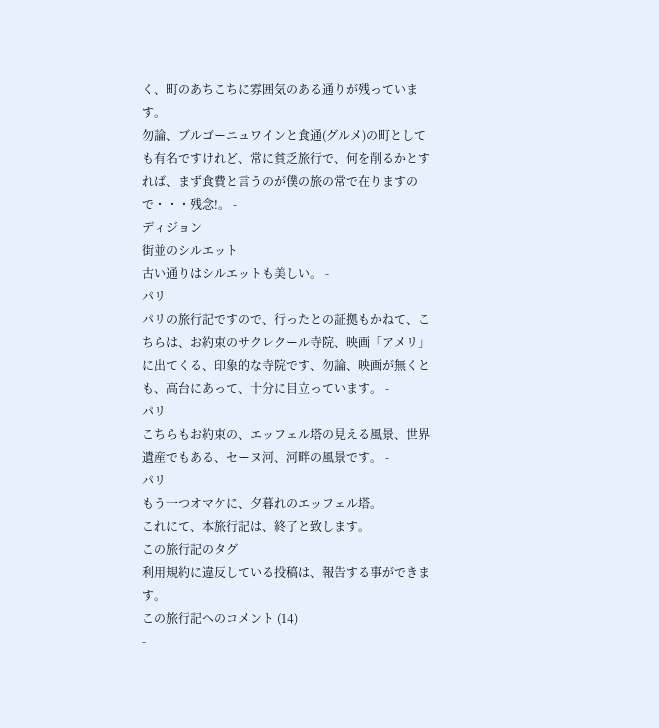く、町のあちこちに雰囲気のある通りが残っています。
勿論、ブルゴーニュワインと食通(グルメ)の町としても有名ですけれど、常に貧乏旅行で、何を削るかとすれば、まず食費と言うのが僕の旅の常で在りますので・・・残念!。 -
ディジョン
街並のシルエット
古い通りはシルエットも美しい。 -
パリ
パリの旅行記ですので、行ったとの証拠もかねて、こちらは、お約束のサクレクール寺院、映画「アメリ」に出てくる、印象的な寺院です、勿論、映画が無くとも、高台にあって、十分に目立っています。 -
パリ
こちらもお約束の、エッフェル塔の見える風景、世界遺産でもある、セーヌ河、河畔の風景です。 -
パリ
もう一つオマケに、夕暮れのエッフェル塔。
これにて、本旅行記は、終了と致します。
この旅行記のタグ
利用規約に違反している投稿は、報告する事ができます。
この旅行記へのコメント (14)
-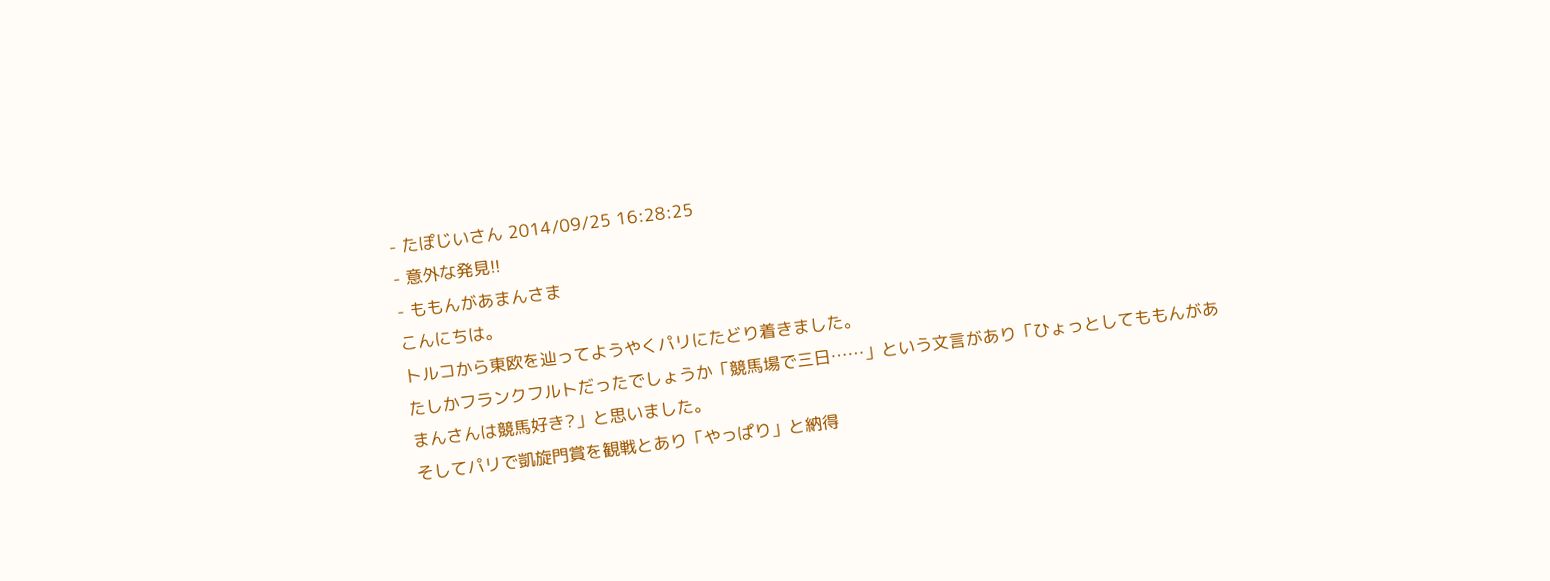- たぽじいさん 2014/09/25 16:28:25
- 意外な発見!!
- ももんがあまんさま
こんにちは。
トルコから東欧を辿ってようやくパリにたどり着きました。
たしかフランクフルトだったでしょうか「競馬場で三日……」という文言があり「ひょっとしてももんがあまんさんは競馬好き?」と思いました。
そしてパリで凱旋門賞を観戦とあり「やっぱり」と納得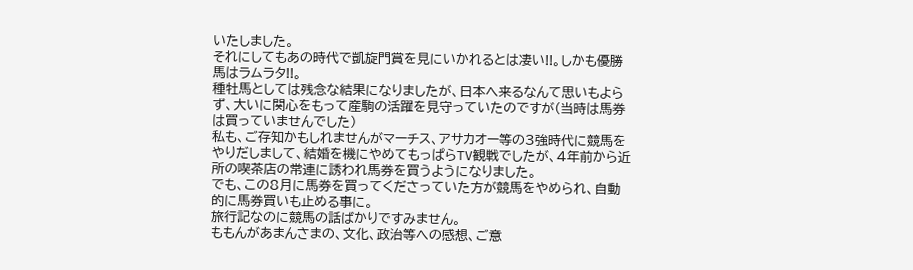いたしました。
それにしてもあの時代で凱旋門賞を見にいかれるとは凄い!!。しかも優勝馬はラムラタ!!。
種牡馬としては残念な結果になりましたが、日本へ来るなんて思いもよらず、大いに関心をもって産駒の活躍を見守っていたのですが(当時は馬券は買っていませんでした)
私も、ご存知かもしれませんがマーチス、アサカオー等の3強時代に競馬をやりだしまして、結婚を機にやめてもっぱらTV観戦でしたが、4年前から近所の喫茶店の常連に誘われ馬券を買うようになりました。
でも、この8月に馬券を買ってくださっていた方が競馬をやめられ、自動的に馬券買いも止める事に。
旅行記なのに競馬の話ばかりですみません。
ももんがあまんさまの、文化、政治等への感想、ご意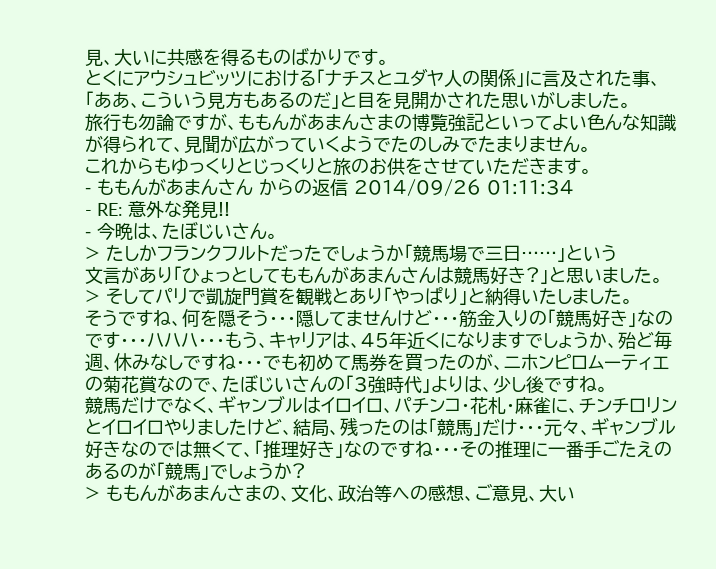見、大いに共感を得るものばかりです。
とくにアウシュビッツにおける「ナチスとユダヤ人の関係」に言及された事、「ああ、こういう見方もあるのだ」と目を見開かされた思いがしました。
旅行も勿論ですが、ももんがあまんさまの博覧強記といってよい色んな知識が得られて、見聞が広がっていくようでたのしみでたまりません。
これからもゆっくりとじっくりと旅のお供をさせていただきます。
- ももんがあまんさん からの返信 2014/09/26 01:11:34
- RE: 意外な発見!!
- 今晩は、たぼじいさん。
> たしかフランクフルトだったでしょうか「競馬場で三日……」という
文言があり「ひょっとしてももんがあまんさんは競馬好き?」と思いました。
> そしてパリで凱旋門賞を観戦とあり「やっぱり」と納得いたしました。
そうですね、何を隠そう・・・隠してませんけど・・・筋金入りの「競馬好き」なのです・・・ハハハ・・・もう、キャリアは、45年近くになりますでしょうか、殆ど毎週、休みなしですね・・・でも初めて馬券を買ったのが、ニホンピロムーティエの菊花賞なので、たぼじいさんの「3強時代」よりは、少し後ですね。
競馬だけでなく、ギャンブルはイロイロ、パチンコ・花札・麻雀に、チンチロリンとイロイロやりましたけど、結局、残ったのは「競馬」だけ・・・元々、ギャンブル好きなのでは無くて、「推理好き」なのですね・・・その推理に一番手ごたえのあるのが「競馬」でしょうか?
> ももんがあまんさまの、文化、政治等への感想、ご意見、大い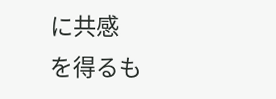に共感
を得るも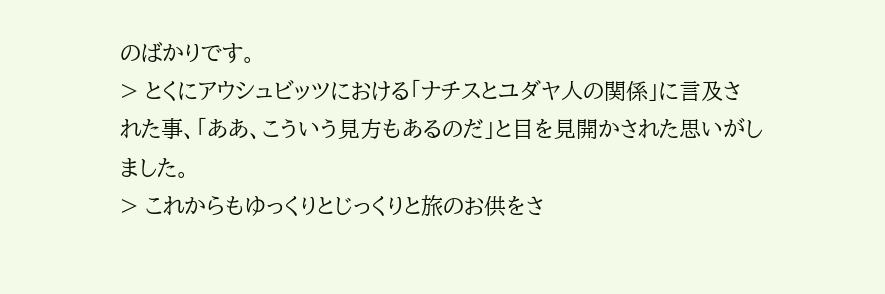のばかりです。
> とくにアウシュビッツにおける「ナチスとユダヤ人の関係」に言及さ
れた事、「ああ、こういう見方もあるのだ」と目を見開かされた思いがし
ました。
> これからもゆっくりとじっくりと旅のお供をさ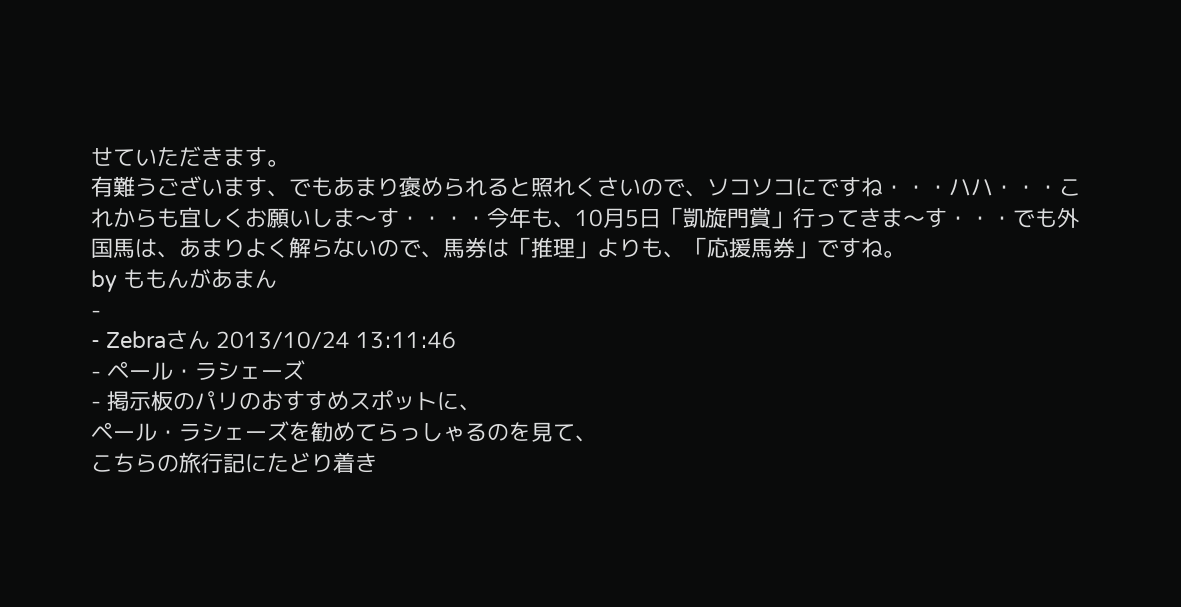せていただきます。
有難うございます、でもあまり褒められると照れくさいので、ソコソコにですね・・・ハハ・・・これからも宜しくお願いしま〜す・・・・今年も、10月5日「凱旋門賞」行ってきま〜す・・・でも外国馬は、あまりよく解らないので、馬券は「推理」よりも、「応援馬券」ですね。
by ももんがあまん
-
- Zebraさん 2013/10/24 13:11:46
- ペール・ラシェーズ
- 掲示板のパリのおすすめスポットに、
ペール・ラシェーズを勧めてらっしゃるのを見て、
こちらの旅行記にたどり着き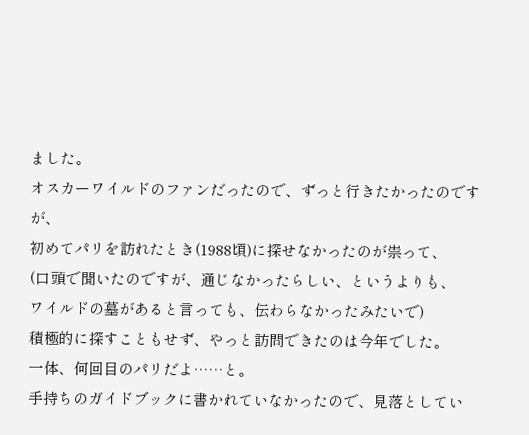ました。
オスカーワイルドのファンだったので、ずっと行きたかったのですが、
初めてパリを訪れたとき(1988頃)に探せなかったのが祟って、
(口頭で聞いたのですが、通じなかったらしい、というよりも、
ワイルドの墓があると言っても、伝わらなかったみたいで)
積極的に探すこともせず、やっと訪問できたのは今年でした。
一体、何回目のパリだよ……と。
手持ちのガイドブックに書かれていなかったので、見落としてい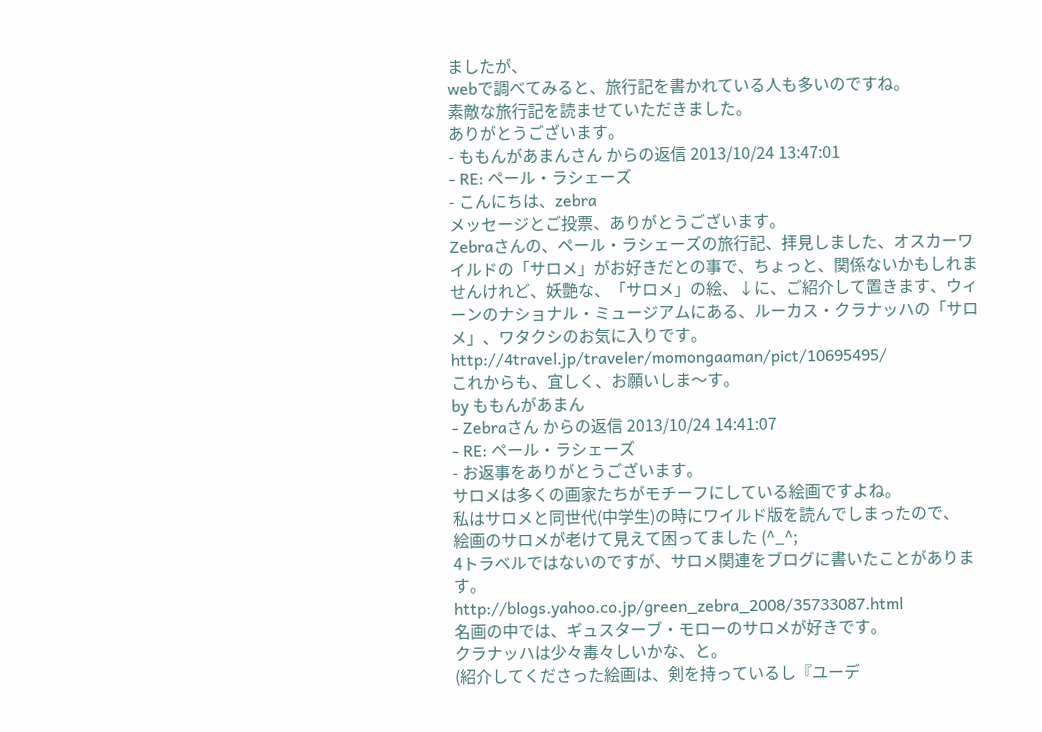ましたが、
webで調べてみると、旅行記を書かれている人も多いのですね。
素敵な旅行記を読ませていただきました。
ありがとうございます。
- ももんがあまんさん からの返信 2013/10/24 13:47:01
- RE: ペール・ラシェーズ
- こんにちは、zebra
メッセージとご投票、ありがとうございます。
Zebraさんの、ペール・ラシェーズの旅行記、拝見しました、オスカーワイルドの「サロメ」がお好きだとの事で、ちょっと、関係ないかもしれませんけれど、妖艶な、「サロメ」の絵、↓に、ご紹介して置きます、ウィーンのナショナル・ミュージアムにある、ルーカス・クラナッハの「サロメ」、ワタクシのお気に入りです。
http://4travel.jp/traveler/momongaaman/pict/10695495/
これからも、宜しく、お願いしま〜す。
by ももんがあまん
- Zebraさん からの返信 2013/10/24 14:41:07
- RE: ペール・ラシェーズ
- お返事をありがとうございます。
サロメは多くの画家たちがモチーフにしている絵画ですよね。
私はサロメと同世代(中学生)の時にワイルド版を読んでしまったので、
絵画のサロメが老けて見えて困ってました (^_^;
4トラベルではないのですが、サロメ関連をブログに書いたことがあります。
http://blogs.yahoo.co.jp/green_zebra_2008/35733087.html
名画の中では、ギュスターブ・モローのサロメが好きです。
クラナッハは少々毒々しいかな、と。
(紹介してくださった絵画は、剣を持っているし『ユーデ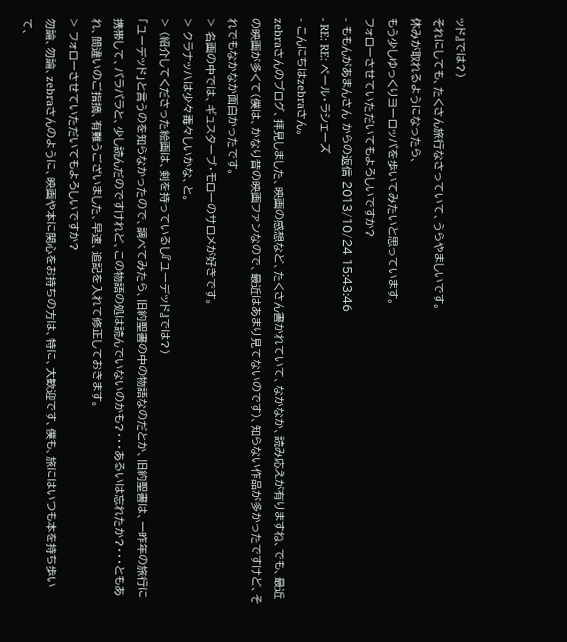ッド』では?)
それにしても、たくさん旅行なさっていて、うらやましいです。
休みが取れるようになったら、
もう少しゆっくりヨーロッパを歩いてみたいと思っています。
フォローさせていただいてもよろしいですか?
- ももんがあまんさん からの返信 2013/10/24 15:43:46
- RE: RE: ペール・ラシェーズ
- こんにちはzebraさん。
zebraさんのブログ、拝見しました、映画の感想など、たくさん書かれていて、なかなか、読み応えが有りますね、でも、最近の映画が多くて(僕は、かなり昔の映画ファンなので、最近はあまり見てないのです)、知らない作品が多かったですけど、それでもなかなか面白かったです。
> 名画の中では、ギュスターブ・モローのサロメが好きです。
> クラナッハは少々毒々しいかな、と。
> (紹介してくださった絵画は、剣を持っているし『ユーデッド』では?)
「ユーデッド」と言うのを知らなかったので、調べてみたら、旧約聖書の中の物語なのだとか、旧約聖書は、一昨年の旅行に携帯して、パラパラと、少し読んだのですけれど、この物語の処は読んでいないのかも?・・・あるいは忘れたか?・・・ともあれ、間違いのご指摘、有難うございました、早速、追記を入れて修正しておきます。
> フォローさせていただいてもよろしいですか?
勿論、勿論、zebraさんのように、映画や本に関心をお持ちの方は、特に、大歓迎です、僕も、旅にはいつも本を持ち歩いて、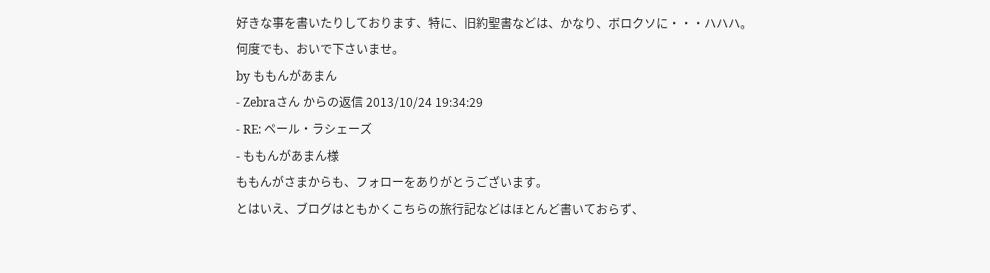好きな事を書いたりしております、特に、旧約聖書などは、かなり、ボロクソに・・・ハハハ。
何度でも、おいで下さいませ。
by ももんがあまん
- Zebraさん からの返信 2013/10/24 19:34:29
- RE: ペール・ラシェーズ
- ももんがあまん様
ももんがさまからも、フォローをありがとうございます。
とはいえ、ブログはともかくこちらの旅行記などはほとんど書いておらず、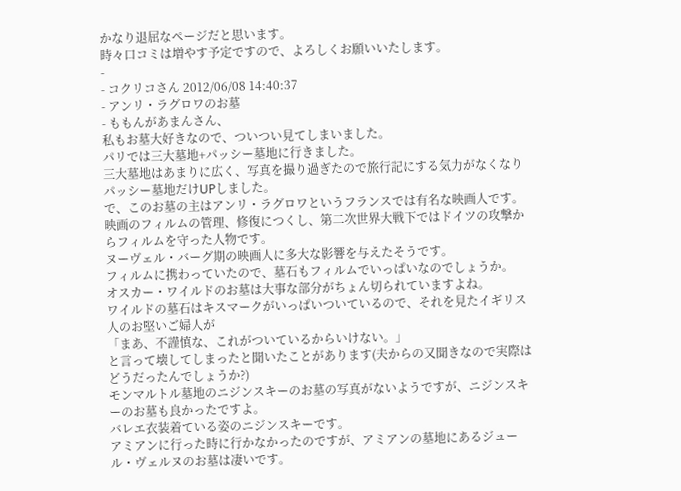かなり退屈なページだと思います。
時々口コミは増やす予定ですので、よろしくお願いいたします。
-
- コクリコさん 2012/06/08 14:40:37
- アンリ・ラグロワのお墓
- ももんがあまんさん、
私もお墓大好きなので、ついつい見てしまいました。
パリでは三大墓地+パッシー墓地に行きました。
三大墓地はあまりに広く、写真を撮り過ぎたので旅行記にする気力がなくなりパッシー墓地だけUPしました。
で、このお墓の主はアンリ・ラグロワというフランスでは有名な映画人です。
映画のフィルムの管理、修復につくし、第二次世界大戦下ではドイツの攻撃からフィルムを守った人物です。
ヌーヴェル・バーグ期の映画人に多大な影響を与えたそうです。
フィルムに携わっていたので、墓石もフィルムでいっぱいなのでしょうか。
オスカー・ワイルドのお墓は大事な部分がちょん切られていますよね。
ワイルドの墓石はキスマークがいっぱいついているので、それを見たイギリス人のお堅いご婦人が
「まあ、不謹慎な、これがついているからいけない。」
と言って壊してしまったと聞いたことがあります(夫からの又聞きなので実際はどうだったんでしょうか?)
モンマルトル墓地のニジンスキーのお墓の写真がないようですが、ニジンスキーのお墓も良かったですよ。
バレエ衣装着ている姿のニジンスキーです。
アミアンに行った時に行かなかったのですが、アミアンの墓地にあるジュール・ヴェルヌのお墓は凄いです。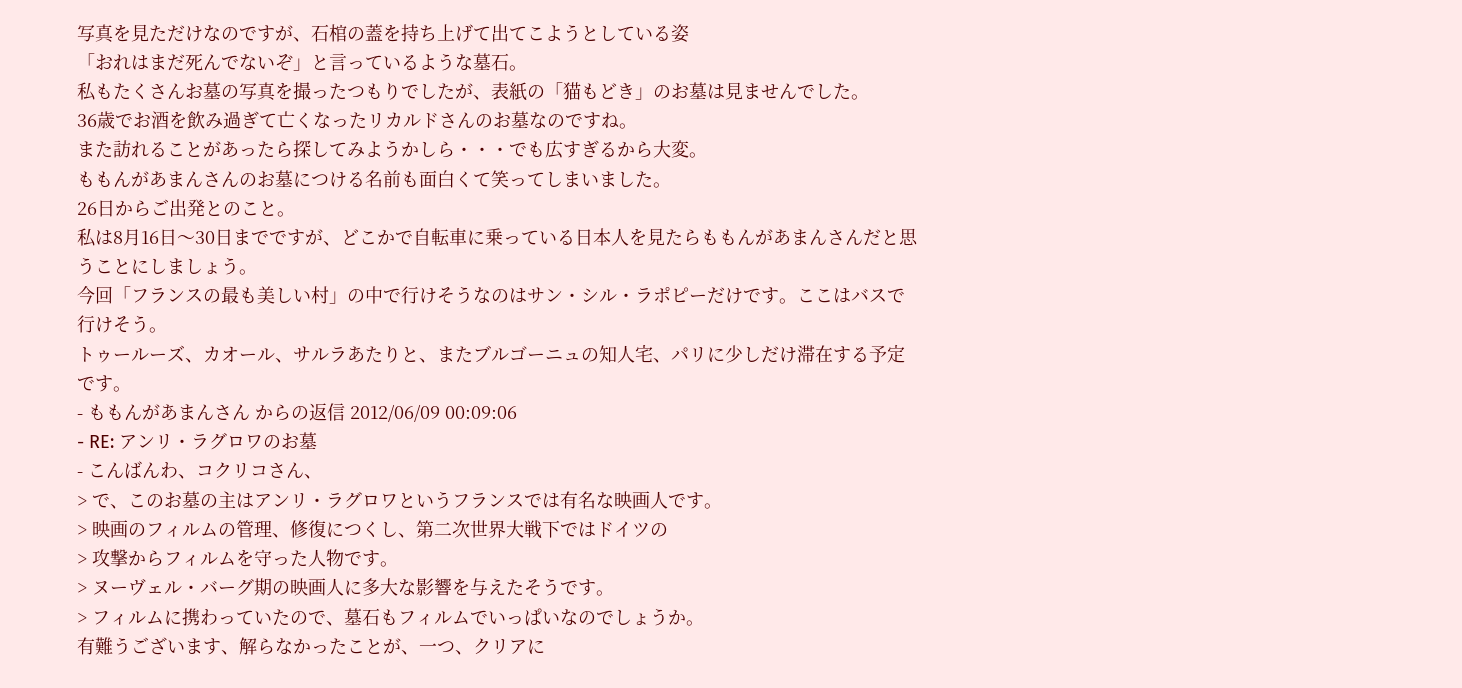写真を見ただけなのですが、石棺の蓋を持ち上げて出てこようとしている姿
「おれはまだ死んでないぞ」と言っているような墓石。
私もたくさんお墓の写真を撮ったつもりでしたが、表紙の「猫もどき」のお墓は見ませんでした。
36歳でお酒を飲み過ぎて亡くなったリカルドさんのお墓なのですね。
また訪れることがあったら探してみようかしら・・・でも広すぎるから大変。
ももんがあまんさんのお墓につける名前も面白くて笑ってしまいました。
26日からご出発とのこと。
私は8月16日〜30日までですが、どこかで自転車に乗っている日本人を見たらももんがあまんさんだと思うことにしましょう。
今回「フランスの最も美しい村」の中で行けそうなのはサン・シル・ラポピーだけです。ここはバスで行けそう。
トゥールーズ、カオール、サルラあたりと、またブルゴーニュの知人宅、パリに少しだけ滞在する予定です。
- ももんがあまんさん からの返信 2012/06/09 00:09:06
- RE: アンリ・ラグロワのお墓
- こんばんわ、コクリコさん、
> で、このお墓の主はアンリ・ラグロワというフランスでは有名な映画人です。
> 映画のフィルムの管理、修復につくし、第二次世界大戦下ではドイツの
> 攻撃からフィルムを守った人物です。
> ヌーヴェル・バーグ期の映画人に多大な影響を与えたそうです。
> フィルムに携わっていたので、墓石もフィルムでいっぱいなのでしょうか。
有難うございます、解らなかったことが、一つ、クリアに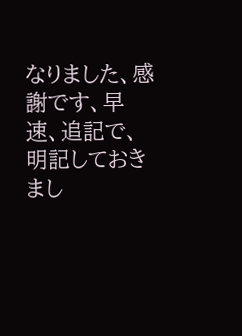なりました、感謝です、早速、追記で、明記しておきまし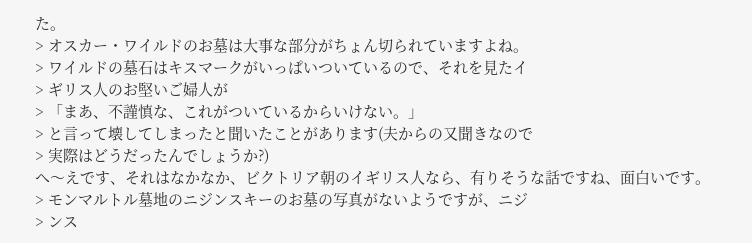た。
> オスカー・ワイルドのお墓は大事な部分がちょん切られていますよね。
> ワイルドの墓石はキスマークがいっぱいついているので、それを見たイ
> ギリス人のお堅いご婦人が
> 「まあ、不謹慎な、これがついているからいけない。」
> と言って壊してしまったと聞いたことがあります(夫からの又聞きなので
> 実際はどうだったんでしょうか?)
へ〜えです、それはなかなか、ビクトリア朝のイギリス人なら、有りそうな話ですね、面白いです。
> モンマルトル墓地のニジンスキーのお墓の写真がないようですが、ニジ
> ンス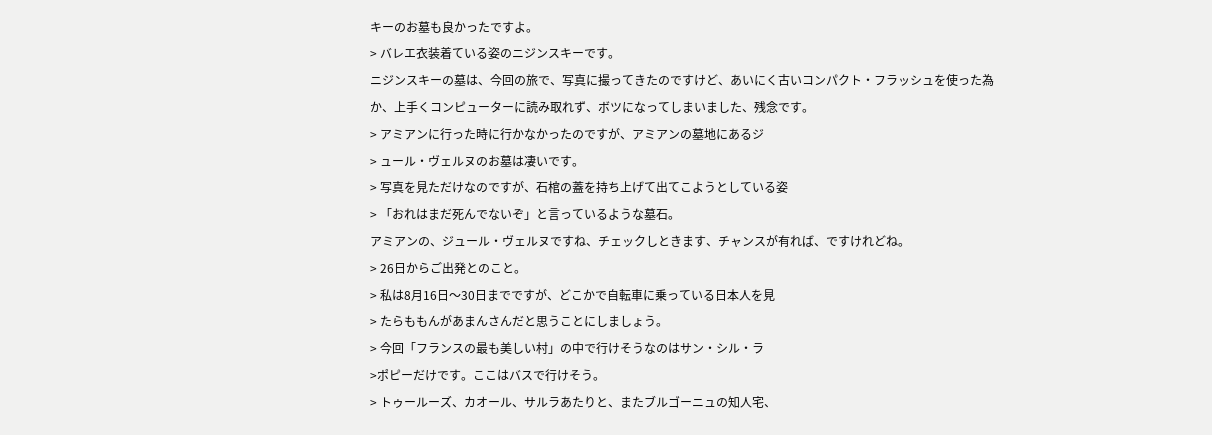キーのお墓も良かったですよ。
> バレエ衣装着ている姿のニジンスキーです。
ニジンスキーの墓は、今回の旅で、写真に撮ってきたのですけど、あいにく古いコンパクト・フラッシュを使った為か、上手くコンピューターに読み取れず、ボツになってしまいました、残念です。
> アミアンに行った時に行かなかったのですが、アミアンの墓地にあるジ
> ュール・ヴェルヌのお墓は凄いです。
> 写真を見ただけなのですが、石棺の蓋を持ち上げて出てこようとしている姿
> 「おれはまだ死んでないぞ」と言っているような墓石。
アミアンの、ジュール・ヴェルヌですね、チェックしときます、チャンスが有れば、ですけれどね。
> 26日からご出発とのこと。
> 私は8月16日〜30日までですが、どこかで自転車に乗っている日本人を見
> たらももんがあまんさんだと思うことにしましょう。
> 今回「フランスの最も美しい村」の中で行けそうなのはサン・シル・ラ
>ポピーだけです。ここはバスで行けそう。
> トゥールーズ、カオール、サルラあたりと、またブルゴーニュの知人宅、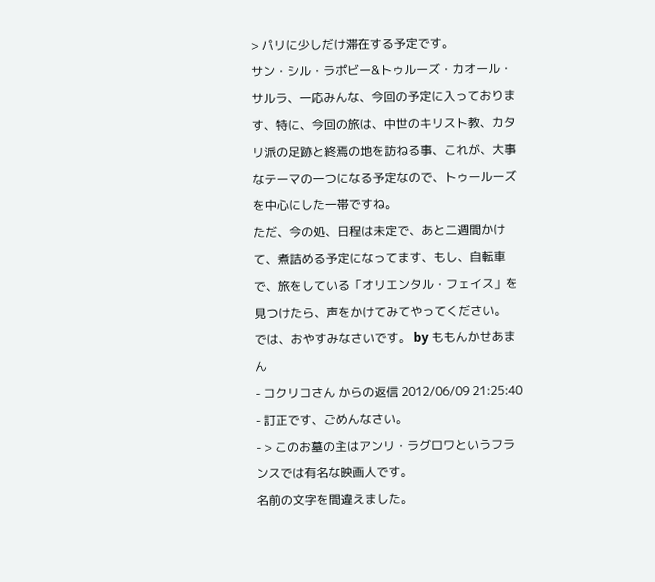> パリに少しだけ滞在する予定です。
サン・シル・ラポビー&トゥルーズ・カオール・サルラ、一応みんな、今回の予定に入っております、特に、今回の旅は、中世のキリスト教、カタリ派の足跡と終焉の地を訪ねる事、これが、大事なテーマの一つになる予定なので、トゥールーズを中心にした一帯ですね。
ただ、今の処、日程は未定で、あと二週間かけて、煮詰める予定になってます、もし、自転車で、旅をしている「オリエンタル・フェイス」を見つけたら、声をかけてみてやってください。
では、おやすみなさいです。 by ももんかせあまん
- コクリコさん からの返信 2012/06/09 21:25:40
- 訂正です、ごめんなさい。
- > このお墓の主はアンリ・ラグロワというフランスでは有名な映画人です。
名前の文字を間違えました。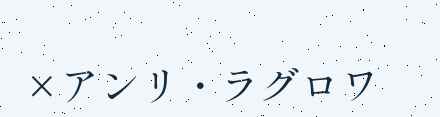×アンリ・ラグロワ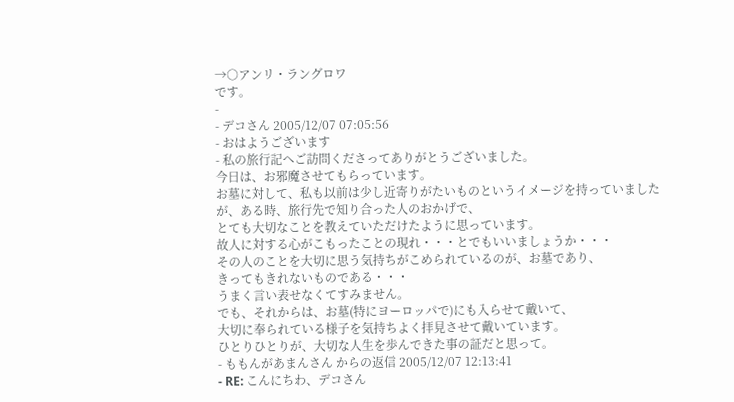→○アンリ・ラングロワ
です。
-
- デコさん 2005/12/07 07:05:56
- おはようございます
- 私の旅行記へご訪問くださってありがとうございました。
今日は、お邪魔させてもらっています。
お墓に対して、私も以前は少し近寄りがたいものというイメージを持っていました
が、ある時、旅行先で知り合った人のおかげで、
とても大切なことを教えていただけたように思っています。
故人に対する心がこもったことの現れ・・・とでもいいましょうか・・・
その人のことを大切に思う気持ちがこめられているのが、お墓であり、
きってもきれないものである・・・
うまく言い表せなくてすみません。
でも、それからは、お墓(特にヨーロッパで)にも入らせて戴いて、
大切に奉られている様子を気持ちよく拝見させて戴いています。
ひとりひとりが、大切な人生を歩んできた事の証だと思って。
- ももんがあまんさん からの返信 2005/12/07 12:13:41
- RE: こんにちわ、デコさん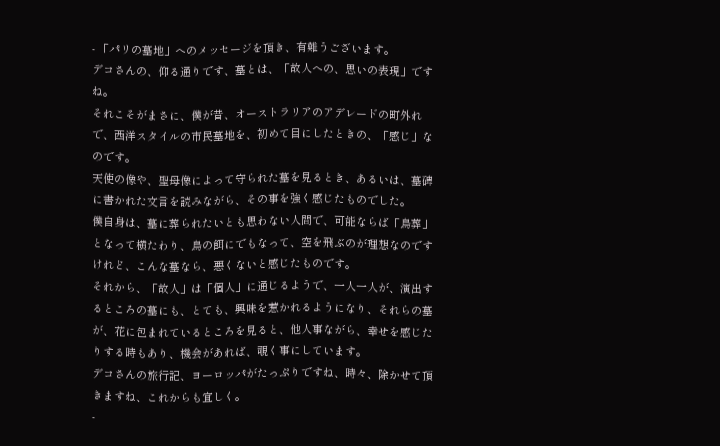- 「パリの墓地」へのメッセージを頂き、有難うございます。
デコさんの、仰る通りです、墓とは、「故人への、思いの表現」ですね。
それこそがまさに、僕が昔、オーストラリアのアデレードの町外れで、西洋スタイルの市民墓地を、初めて目にしたときの、「感じ」なのです。
天使の像や、聖母像によって守られた墓を見るとき、あるいは、墓碑に書かれた文言を読みながら、その事を強く感じたものでした。
僕自身は、墓に葬られたいとも思わない人間で、可能ならば「鳥葬」となって横たわり、鳥の餌にでもなって、空を飛ぶのが理想なのですけれど、こんな墓なら、悪くないと感じたものです。
それから、「故人」は「個人」に通じるようで、一人一人が、演出するところの墓にも、とても、興味を惹かれるようになり、それらの墓が、花に包まれているところを見ると、他人事ながら、幸せを感じたりする時もあり、機会があれば、覗く事にしています。
デコさんの旅行記、ヨーロッパがたっぷりですね、時々、除かせて頂きますね、これからも宜しく。
-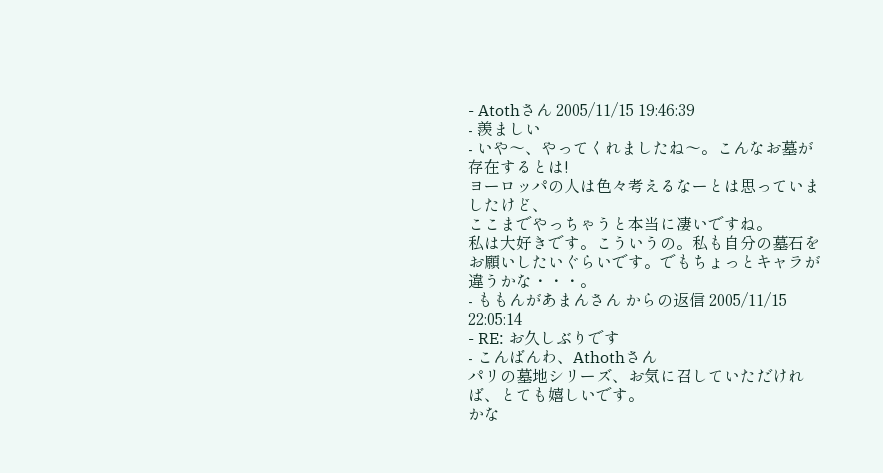- Atothさん 2005/11/15 19:46:39
- 羨ましい
- いや〜、やってくれましたね〜。こんなお墓が存在するとは!
ヨーロッパの人は色々考えるなーとは思っていましたけど、
ここまでやっちゃうと本当に凄いですね。
私は大好きです。こういうの。私も自分の墓石を
お願いしたいぐらいです。でもちょっとキャラが
違うかな・・・。
- ももんがあまんさん からの返信 2005/11/15 22:05:14
- RE: お久しぶりです
- こんばんわ、Athothさん
パリの墓地シリーズ、お気に召していただければ、とても嬉しいです。
かな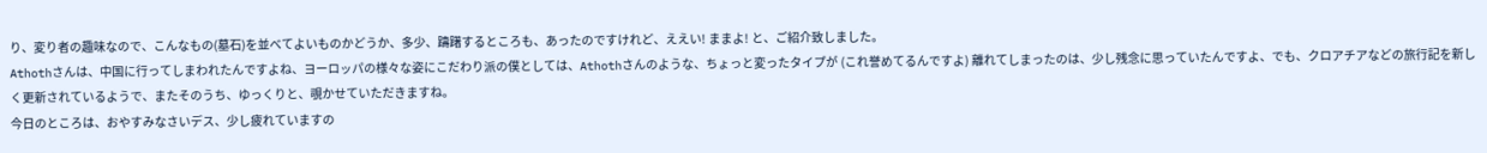り、変り者の趣味なので、こんなもの(墓石)を並べてよいものかどうか、多少、躊躇するところも、あったのですけれど、ええい! ままよ! と、ご紹介致しました。
Athothさんは、中国に行ってしまわれたんですよね、ヨーロッパの様々な姿にこだわり派の僕としては、Athothさんのような、ちょっと変ったタイプが (これ誉めてるんですよ) 離れてしまったのは、少し残念に思っていたんですよ、でも、クロアチアなどの旅行記を新しく更新されているようで、またそのうち、ゆっくりと、覗かせていただきますね。
今日のところは、おやすみなさいデス、少し疲れていますの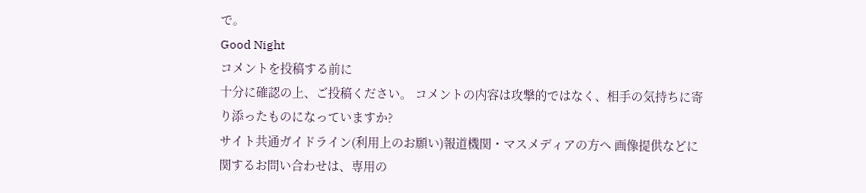で。
Good Night
コメントを投稿する前に
十分に確認の上、ご投稿ください。 コメントの内容は攻撃的ではなく、相手の気持ちに寄り添ったものになっていますか?
サイト共通ガイドライン(利用上のお願い)報道機関・マスメディアの方へ 画像提供などに関するお問い合わせは、専用の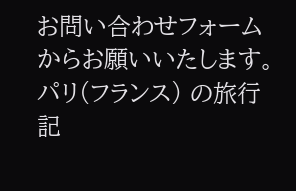お問い合わせフォームからお願いいたします。
パリ(フランス) の旅行記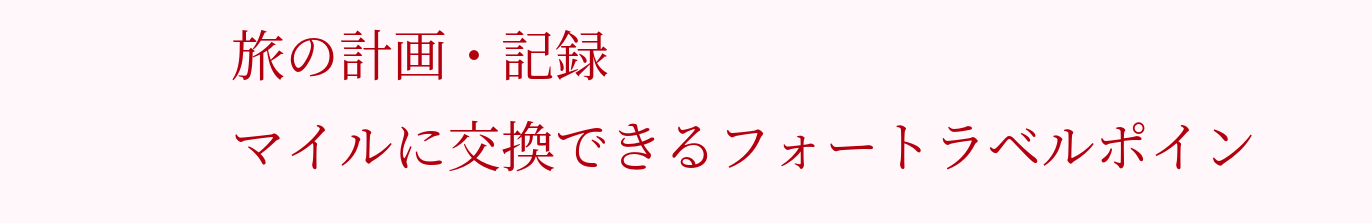旅の計画・記録
マイルに交換できるフォートラベルポイン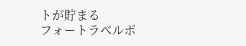トが貯まる
フォートラベルポ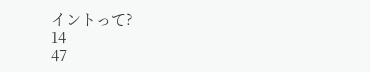イントって?
14
47